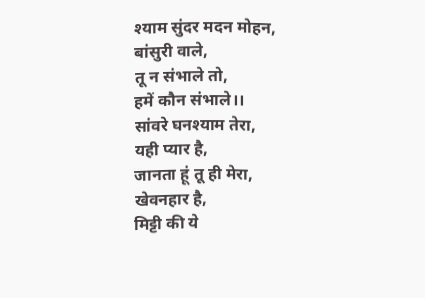श्याम सुंदर मदन मोहन,
बांसुरी वाले,
तू न संभाले तो,
हमें कौन संभाले।।
सांवरे घनश्याम तेरा,
यही प्यार है,
जानता हूं तू ही मेरा,
खेवनहार है,
मिट्टी की ये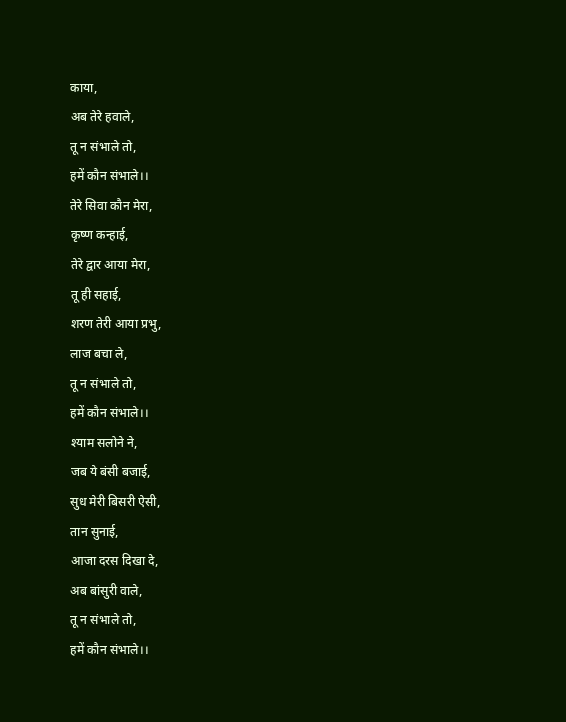काया,
अब तेरे हवाले,
तू न संभाले तो,
हमें कौन संभाले।।
तेरे सिवा कौन मेरा,
कृष्ण कन्हाई,
तेरे द्वार आया मेरा,
तू ही सहाई,
शरण तेरी आया प्रभु,
लाज बचा ले,
तू न संभाले तो,
हमें कौन संभाले।।
श्याम सलोने ने,
जब ये बंसी बजाई,
सुध मेरी बिसरी ऐसी,
तान सुनाई,
आजा दरस दिखा दे,
अब बांसुरी वाले,
तू न संभाले तो,
हमें कौन संभाले।।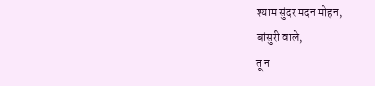श्याम सुंदर मदन मोहन,
बांसुरी वाले,
तू न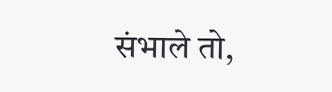संभाले तो,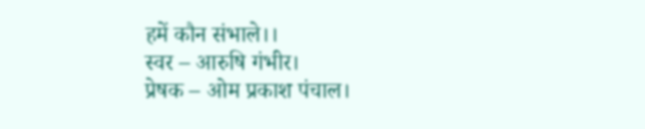हमें कौन संभाले।।
स्वर – आरुषि गंभीर।
प्रेषक – ओम प्रकाश पंचाल।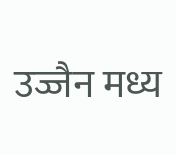उज्जैन मध्य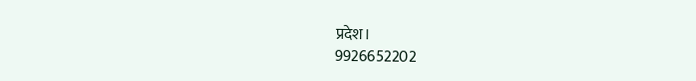प्रदेश।
9926652202